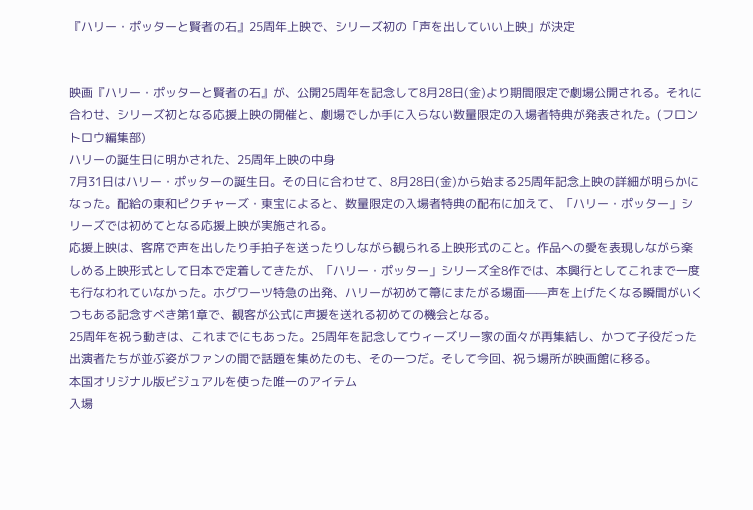『ハリー・ポッターと賢者の石』25周年上映で、シリーズ初の「声を出していい上映」が決定


映画『ハリー・ポッターと賢者の石』が、公開25周年を記念して8月28日(金)より期間限定で劇場公開される。それに合わせ、シリーズ初となる応援上映の開催と、劇場でしか手に入らない数量限定の入場者特典が発表された。(フロントロウ編集部)
ハリーの誕生日に明かされた、25周年上映の中身
7月31日はハリー・ポッターの誕生日。その日に合わせて、8月28日(金)から始まる25周年記念上映の詳細が明らかになった。配給の東和ピクチャーズ・東宝によると、数量限定の入場者特典の配布に加えて、「ハリー・ポッター」シリーズでは初めてとなる応援上映が実施される。
応援上映は、客席で声を出したり手拍子を送ったりしながら観られる上映形式のこと。作品への愛を表現しながら楽しめる上映形式として日本で定着してきたが、「ハリー・ポッター」シリーズ全8作では、本興行としてこれまで一度も行なわれていなかった。ホグワーツ特急の出発、ハリーが初めて箒にまたがる場面——声を上げたくなる瞬間がいくつもある記念すべき第1章で、観客が公式に声援を送れる初めての機会となる。
25周年を祝う動きは、これまでにもあった。25周年を記念してウィーズリー家の面々が再集結し、かつて子役だった出演者たちが並ぶ姿がファンの間で話題を集めたのも、その一つだ。そして今回、祝う場所が映画館に移る。
本国オリジナル版ビジュアルを使った唯一のアイテム
入場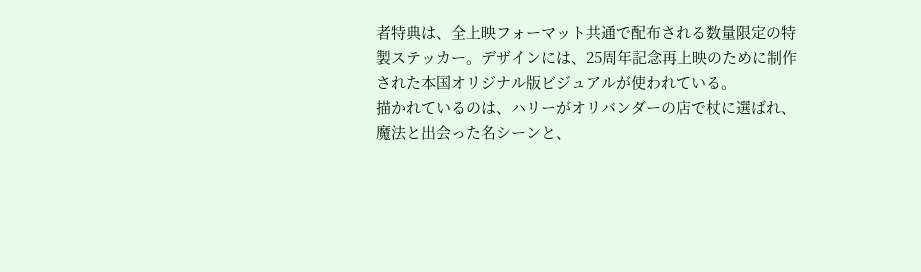者特典は、全上映フォーマット共通で配布される数量限定の特製ステッカー。デザインには、25周年記念再上映のために制作された本国オリジナル版ビジュアルが使われている。
描かれているのは、ハリーがオリバンダーの店で杖に選ばれ、魔法と出会った名シーンと、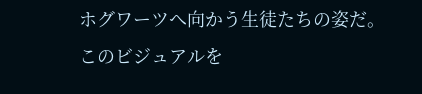ホグワーツへ向かう生徒たちの姿だ。このビジュアルを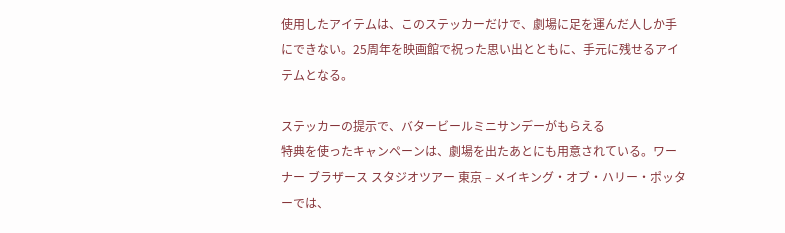使用したアイテムは、このステッカーだけで、劇場に足を運んだ人しか手にできない。25周年を映画館で祝った思い出とともに、手元に残せるアイテムとなる。

ステッカーの提示で、バタービールミニサンデーがもらえる
特典を使ったキャンペーンは、劇場を出たあとにも用意されている。ワーナー ブラザース スタジオツアー 東京 – メイキング・オブ・ハリー・ポッターでは、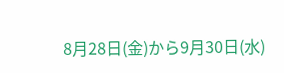8月28日(金)から9月30日(水)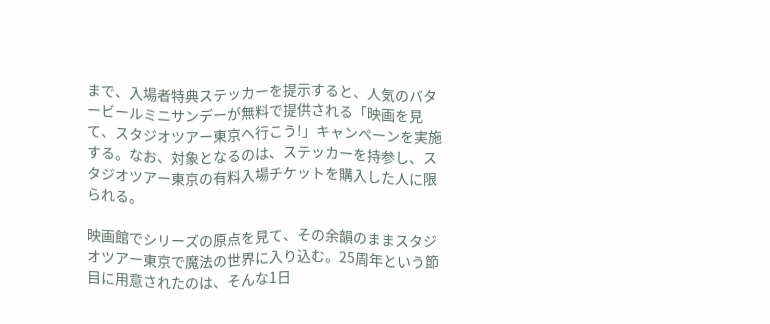まで、入場者特典ステッカーを提示すると、人気のバタービールミニサンデーが無料で提供される「映画を見て、スタジオツアー東京へ行こう!」キャンペーンを実施する。なお、対象となるのは、ステッカーを持参し、スタジオツアー東京の有料入場チケットを購入した人に限られる。

映画館でシリーズの原点を見て、その余韻のままスタジオツアー東京で魔法の世界に入り込む。25周年という節目に用意されたのは、そんな1日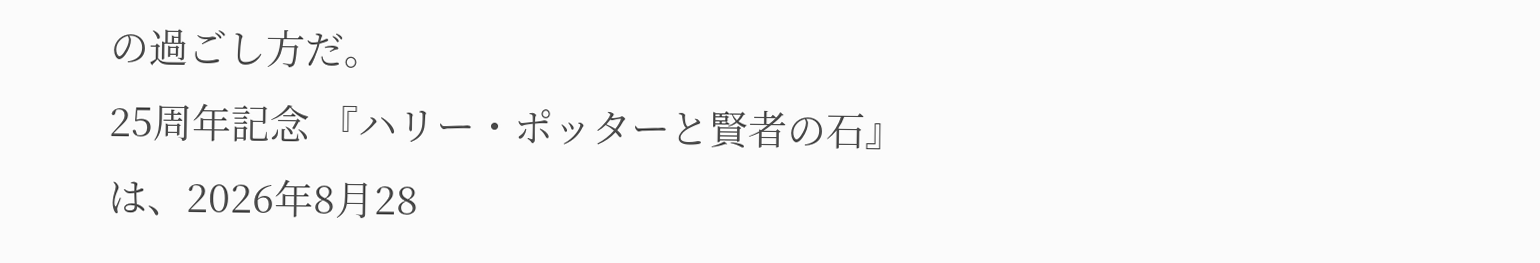の過ごし方だ。
25周年記念 『ハリー・ポッターと賢者の石』は、2026年8月28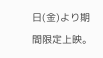日(金)より期間限定上映。